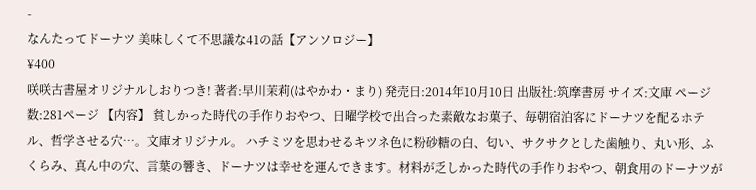-
なんたってドーナツ 美味しくて不思議な41の話【アンソロジー】
¥400
咲咲古書屋オリジナルしおりつき! 著者:早川茉莉(はやかわ・まり) 発売日:2014年10月10日 出版社:筑摩書房 サイズ:文庫 ページ数:281ページ 【内容】 貧しかった時代の手作りおやつ、日曜学校で出合った素敵なお菓子、毎朝宿泊客にドーナツを配るホテル、哲学させる穴…。文庫オリジナル。 ハチミツを思わせるキツネ色に粉砂糖の白、匂い、サクサクとした歯触り、丸い形、ふくらみ、真ん中の穴、言葉の響き、ドーナツは幸せを運んできます。材料が乏しかった時代の手作りおやつ、朝食用のドーナツが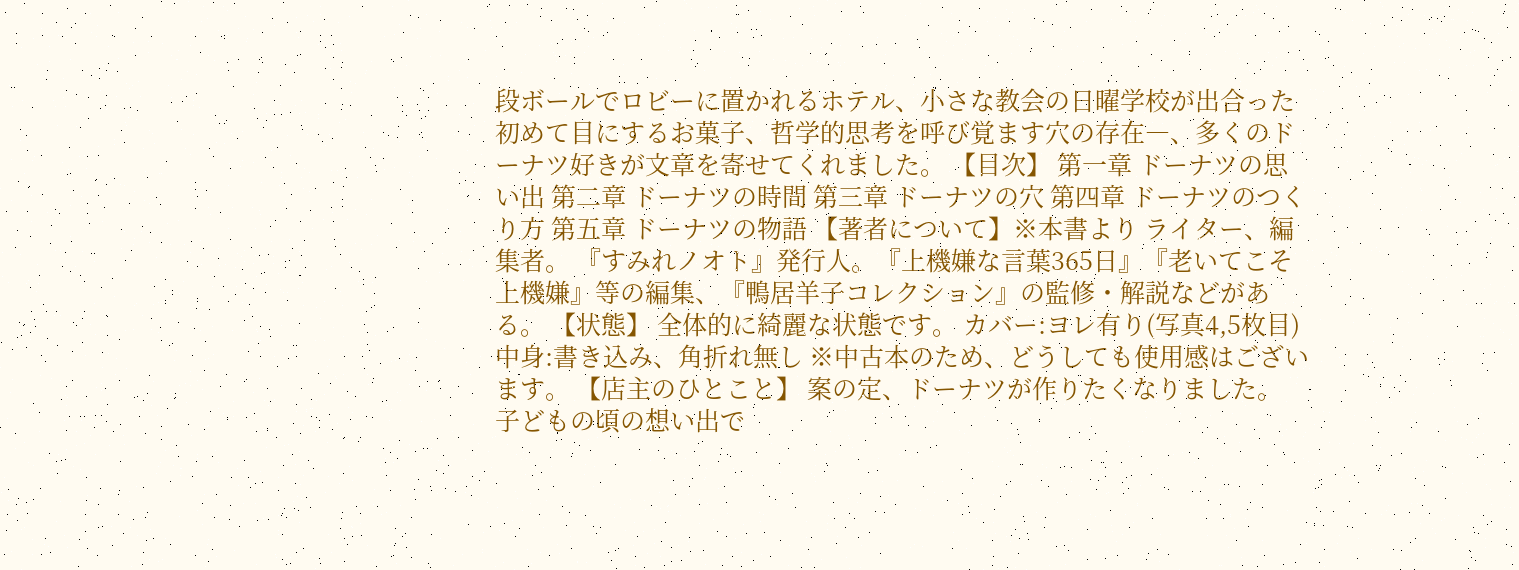段ボールでロビーに置かれるホテル、小さな教会の日曜学校が出合った初めて目にするお菓子、哲学的思考を呼び覚ます穴の存在―、多くのドーナツ好きが文章を寄せてくれました。 【目次】 第一章 ドーナツの思い出 第二章 ドーナツの時間 第三章 ドーナツの穴 第四章 ドーナツのつくり方 第五章 ドーナツの物語 【著者について】※本書より ライター、編集者。 『すみれノオト』発行人。『上機嫌な言葉365日』『老いてこそ上機嫌』等の編集、『鴨居羊子コレクション』の監修・解説などがある。 【状態】 全体的に綺麗な状態です。 カバー:ヨレ有り(写真4,5枚目) 中身:書き込み、角折れ無し ※中古本のため、どうしても使用感はございます。 【店主のひとこと】 案の定、ドーナツが作りたくなりました。 子どもの頃の想い出で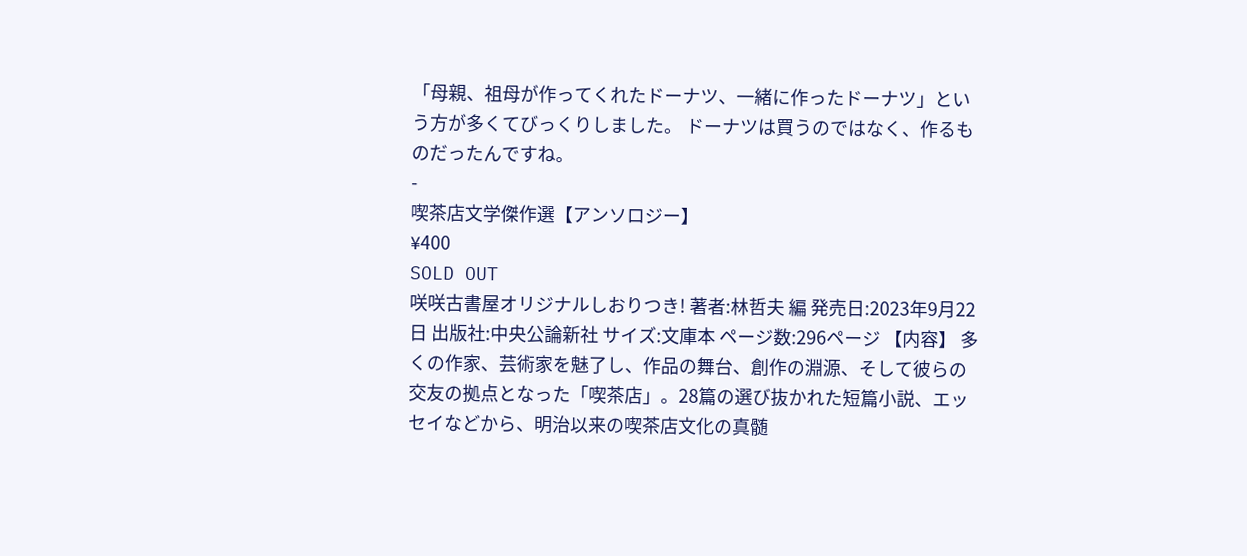「母親、祖母が作ってくれたドーナツ、一緒に作ったドーナツ」という方が多くてびっくりしました。 ドーナツは買うのではなく、作るものだったんですね。
-
喫茶店文学傑作選【アンソロジー】
¥400
SOLD OUT
咲咲古書屋オリジナルしおりつき! 著者:林哲夫 編 発売日:2023年9月22日 出版社:中央公論新社 サイズ:文庫本 ページ数:296ページ 【内容】 多くの作家、芸術家を魅了し、作品の舞台、創作の淵源、そして彼らの交友の拠点となった「喫茶店」。28篇の選び抜かれた短篇小説、エッセイなどから、明治以来の喫茶店文化の真髄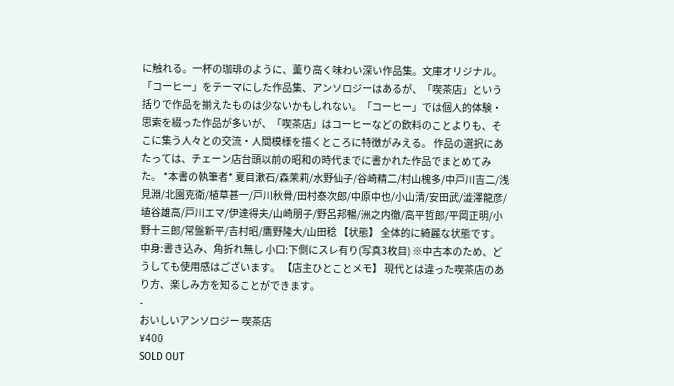に触れる。一杯の珈琲のように、薫り高く味わい深い作品集。文庫オリジナル。 「コーヒー」をテーマにした作品集、アンソロジーはあるが、「喫茶店」という括りで作品を揃えたものは少ないかもしれない。「コーヒー」では個人的体験・思索を綴った作品が多いが、「喫茶店」はコーヒーなどの飲料のことよりも、そこに集う人々との交流・人間模様を描くところに特徴がみえる。 作品の選択にあたっては、チェーン店台頭以前の昭和の時代までに書かれた作品でまとめてみた。 *本書の執筆者* 夏目漱石/森茉莉/水野仙子/谷崎精二/村山槐多/中戸川吉二/浅見淵/北園克衛/植草甚一/戸川秋骨/田村泰次郎/中原中也/小山清/安田武/澁澤龍彦/埴谷雄高/戸川エマ/伊達得夫/山崎朋子/野呂邦暢/洲之内徹/高平哲郎/平岡正明/小野十三郎/常盤新平/吉村昭/鷹野隆大/山田稔 【状態】 全体的に綺麗な状態です。 中身:書き込み、角折れ無し 小口:下側にスレ有り(写真3枚目) ※中古本のため、どうしても使用感はございます。 【店主ひとことメモ】 現代とは違った喫茶店のあり方、楽しみ方を知ることができます。
-
おいしいアンソロジー 喫茶店
¥400
SOLD OUT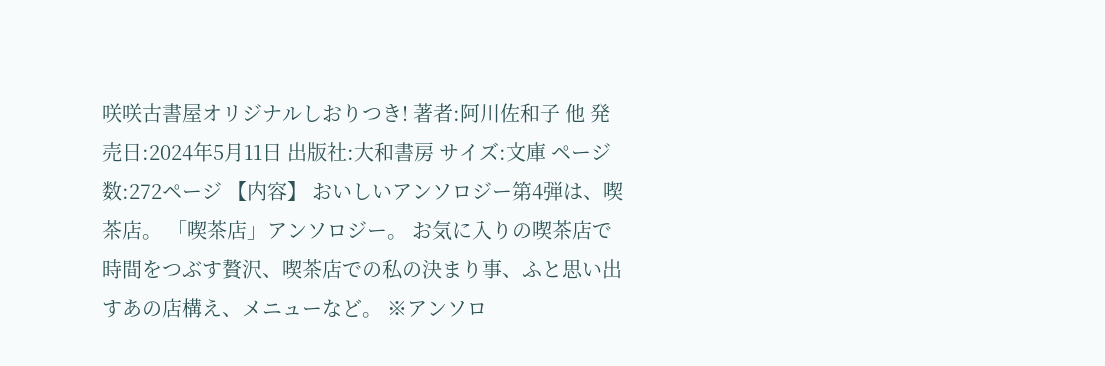咲咲古書屋オリジナルしおりつき! 著者:阿川佐和子 他 発売日:2024年5月11日 出版社:大和書房 サイズ:文庫 ページ数:272ページ 【内容】 おいしいアンソロジー第4弾は、喫茶店。 「喫茶店」アンソロジー。 お気に入りの喫茶店で時間をつぶす贅沢、喫茶店での私の決まり事、ふと思い出すあの店構え、メニューなど。 ※アンソロ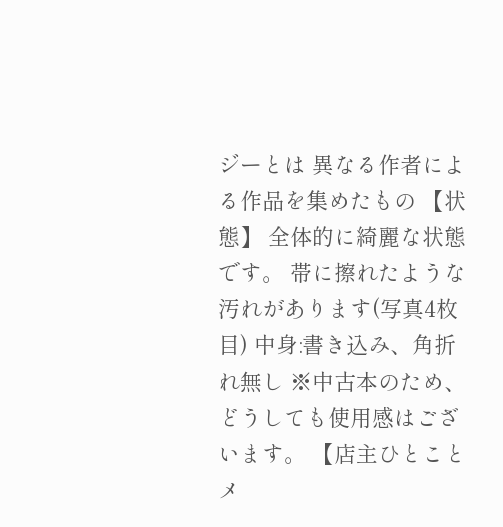ジーとは 異なる作者による作品を集めたもの 【状態】 全体的に綺麗な状態です。 帯に擦れたような汚れがあります(写真4枚目) 中身:書き込み、角折れ無し ※中古本のため、どうしても使用感はございます。 【店主ひとことメ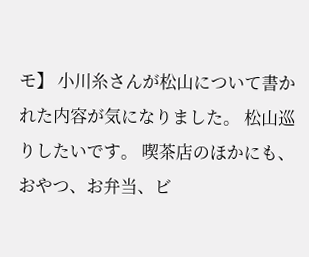モ】 小川糸さんが松山について書かれた内容が気になりました。 松山巡りしたいです。 喫茶店のほかにも、おやつ、お弁当、ビ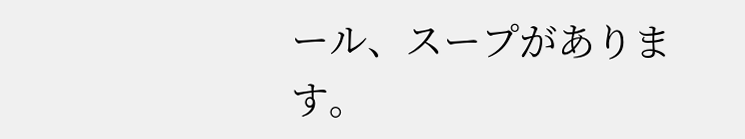ール、スープがあります。